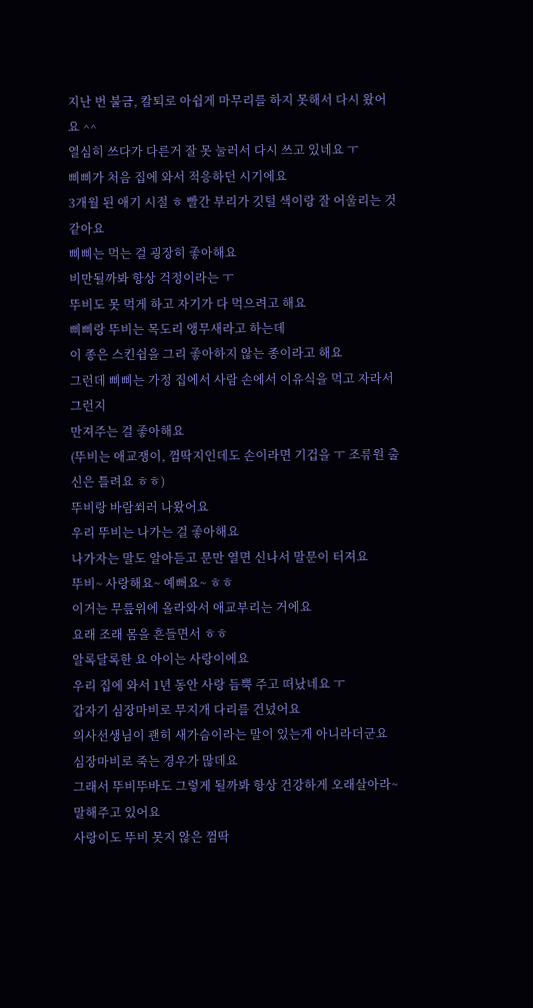지난 번 불금, 칼퇴로 아쉽게 마무리를 하지 못해서 다시 왔어요 ^^
열심히 쓰다가 다른거 잘 못 눌러서 다시 쓰고 있네요 ㅜ
삐삐가 처음 집에 와서 적응하던 시기에요
3개월 된 애기 시절 ㅎ 빨간 부리가 깃털 색이랑 잘 어울리는 것 같아요
삐삐는 먹는 걸 굉장히 좋아해요
비만될까봐 항상 걱정이라는 ㅜ
뚜비도 못 먹게 하고 자기가 다 먹으려고 해요
삐삐랑 뚜비는 목도리 앵무새라고 하는데
이 종은 스킨쉽을 그리 좋아하지 않는 종이라고 해요
그런데 삐삐는 가정 집에서 사람 손에서 이유식을 먹고 자라서 그런지
만져주는 걸 좋아해요
(뚜비는 애교쟁이, 껌딱지인데도 손이라면 기겁을 ㅜ 조류원 출신은 틀려요 ㅎㅎ)
뚜비랑 바람쐬러 나왔어요
우리 뚜비는 나가는 걸 좋아해요
나가자는 말도 알아듣고 문만 열면 신나서 말문이 터져요
뚜비~ 사랑해요~ 예뻐요~ ㅎㅎ
이거는 무릎위에 올라와서 애교부리는 거에요
요래 조래 몸을 흔들면서 ㅎㅎ
알록달록한 요 아이는 사랑이에요
우리 집에 와서 1년 동안 사랑 듬뿍 주고 떠났네요 ㅜ
갑자기 심장마비로 무지개 다리를 건넜어요
의사선생님이 괜히 새가슴이라는 말이 있는게 아니라더군요
심장마비로 죽는 경우가 많데요
그래서 뚜비뚜바도 그렇게 될까봐 항상 건강하게 오래살아라~ 말해주고 있어요
사랑이도 뚜비 못지 않은 껌딱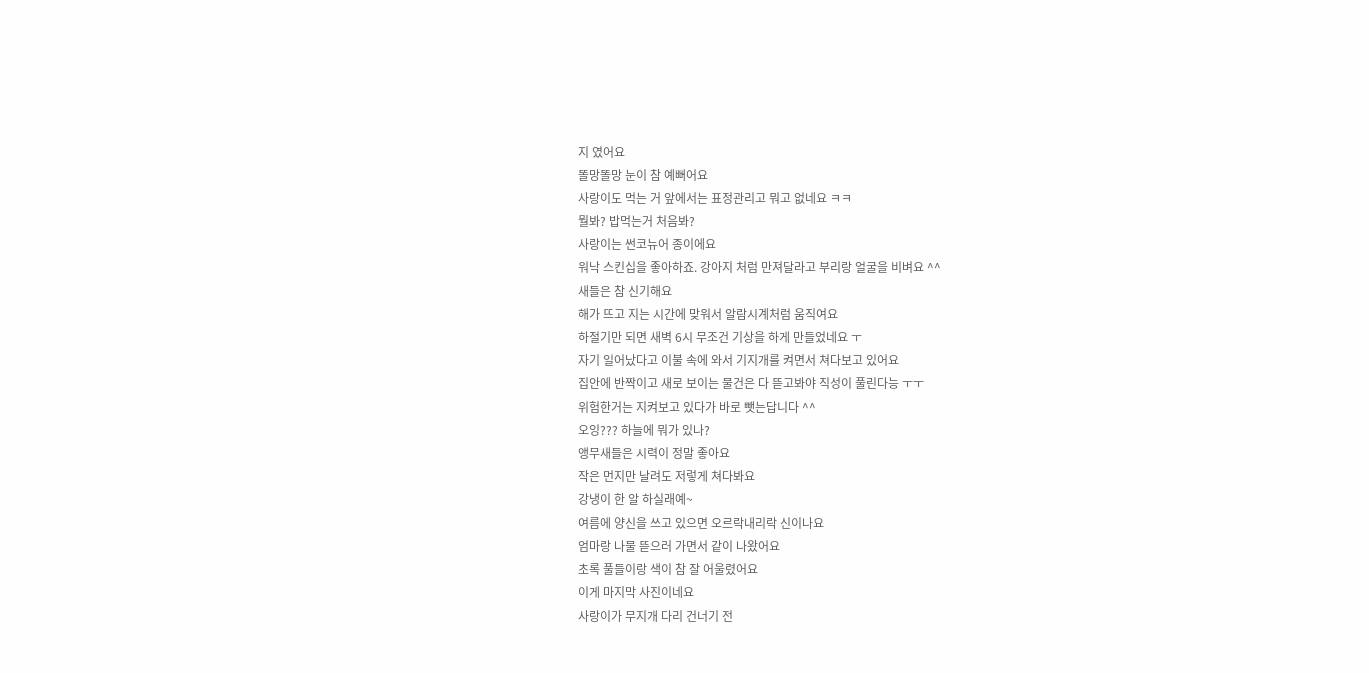지 였어요
똘망똘망 눈이 참 예뻐어요
사랑이도 먹는 거 앞에서는 표정관리고 뭐고 없네요 ㅋㅋ
뭘봐? 밥먹는거 처음봐?
사랑이는 썬코뉴어 종이에요
워낙 스킨십을 좋아하죠. 강아지 처럼 만져달라고 부리랑 얼굴을 비벼요 ^^
새들은 참 신기해요
해가 뜨고 지는 시간에 맞워서 알람시계처럼 움직여요
하절기만 되면 새벽 6시 무조건 기상을 하게 만들었네요 ㅜ
자기 일어났다고 이불 속에 와서 기지개를 켜면서 쳐다보고 있어요
집안에 반짝이고 새로 보이는 물건은 다 뜯고봐야 직성이 풀린다능 ㅜㅜ
위험한거는 지켜보고 있다가 바로 뺏는답니다 ^^
오잉??? 하늘에 뭐가 있나?
앵무새들은 시력이 정말 좋아요
작은 먼지만 날려도 저렇게 쳐다봐요
강냉이 한 알 하실래예~
여름에 양신을 쓰고 있으면 오르락내리락 신이나요
엄마랑 나물 뜯으러 가면서 같이 나왔어요
초록 풀들이랑 색이 참 잘 어울렸어요
이게 마지막 사진이네요
사랑이가 무지개 다리 건너기 전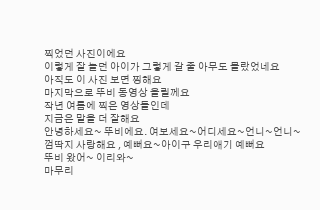찍었던 사진이에요
이렇게 잘 놀던 아이가 그렇게 갈 줄 아무도 몰랐었네요
아직도 이 사진 보면 찡해요
마지막으로 뚜비 동영상 올릴께요
작년 여름에 찍은 영상들인데
지금은 말을 더 잘해요
안녕하세요~ 뚜비에요. 여보세요~어디세요~언니~언니~
껌딱지 사랑해요 , 예뻐요~아이구 우리애기 예뻐요
뚜비 왔어~ 이리와~
마무리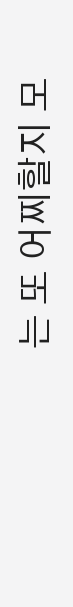는 또 어찌할지 모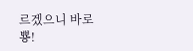르겠으니 바로 뿅!